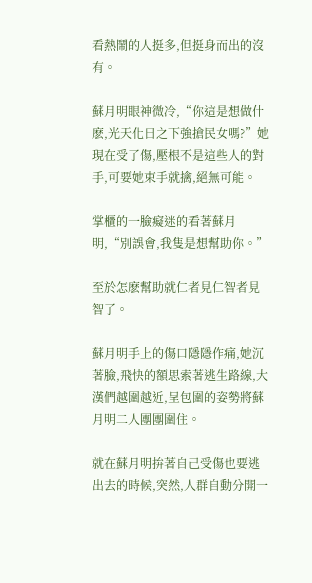看熱鬧的人挺多,但挺身而出的沒有。

蘇月明眼神微冷,“你這是想做什麽,光天化日之下強搶民女嗎?”她現在受了傷,壓根不是這些人的對手,可要她束手就擒,絕無可能。

掌櫃的一臉癡迷的看著蘇月明,“別誤會,我隻是想幫助你。”

至於怎麽幫助就仁者見仁智者見智了。

蘇月明手上的傷口隱隱作痛,她沉著臉,飛快的額思索著逃生路線,大漢們越圍越近,呈包圍的姿勢將蘇月明二人團團圍住。

就在蘇月明拚著自己受傷也要逃出去的時候,突然,人群自動分開一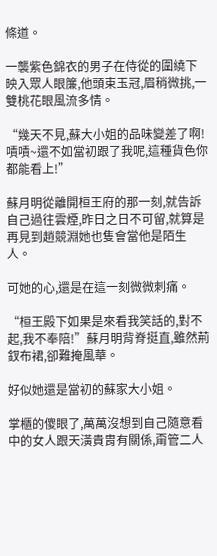條道。

一襲紫色錦衣的男子在侍從的圍繞下映入眾人眼簾,他頭束玉冠,眉稍微挑,一雙桃花眼風流多情。

“幾天不見,蘇大小姐的品味變差了啊!嘖嘖~還不如當初跟了我呢,這種貨色你都能看上!”

蘇月明從離開桓王府的那一刻,就告訴自己過往雲煙,昨日之日不可留,就算是再見到趙競淵她也隻會當他是陌生人。

可她的心,還是在這一刻微微刺痛。

“桓王殿下如果是來看我笑話的,對不起,我不奉陪!”蘇月明背脊挺直,雖然荊釵布裙,卻難掩風華。

好似她還是當初的蘇家大小姐。

掌櫃的傻眼了,萬萬沒想到自己隨意看中的女人跟天潢貴胄有關係,甭管二人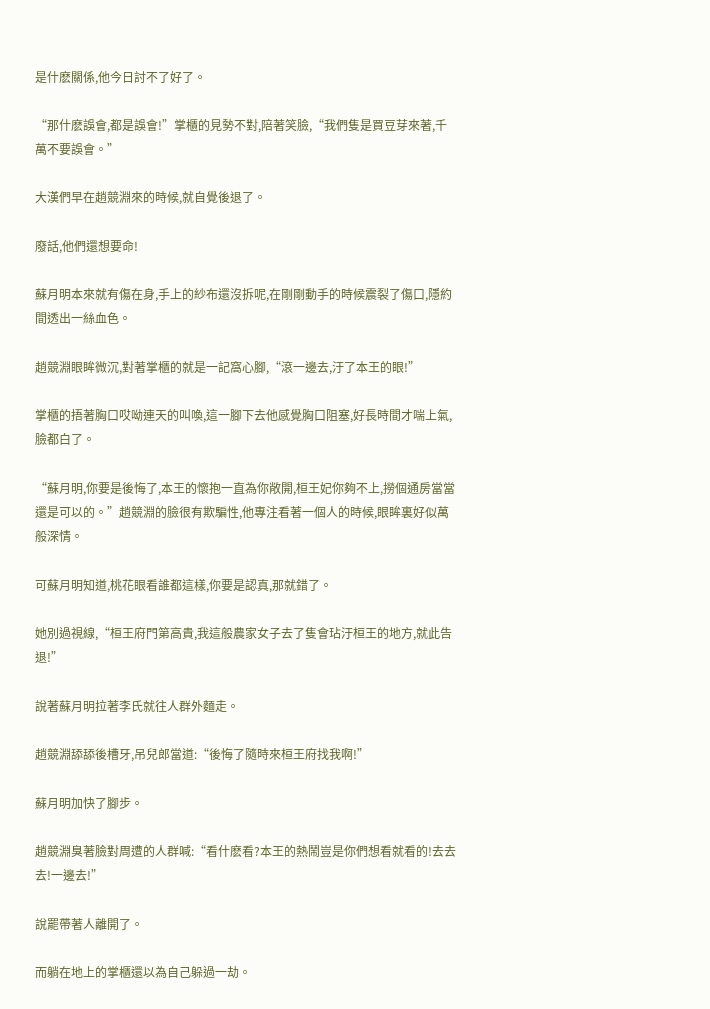是什麽關係,他今日討不了好了。

“那什麽誤會,都是誤會!”掌櫃的見勢不對,陪著笑臉,“我們隻是買豆芽來著,千萬不要誤會。”

大漢們早在趙競淵來的時候,就自覺後退了。

廢話,他們還想要命!

蘇月明本來就有傷在身,手上的紗布還沒拆呢,在剛剛動手的時候震裂了傷口,隱約間透出一絲血色。

趙競淵眼眸微沉,對著掌櫃的就是一記窩心腳,“滾一邊去,汙了本王的眼!”

掌櫃的捂著胸口哎呦連天的叫喚,這一腳下去他感覺胸口阻塞,好長時間才喘上氣,臉都白了。

“蘇月明,你要是後悔了,本王的懷抱一直為你敞開,桓王妃你夠不上,撈個通房當當還是可以的。”趙競淵的臉很有欺騙性,他專注看著一個人的時候,眼眸裏好似萬般深情。

可蘇月明知道,桃花眼看誰都這樣,你要是認真,那就錯了。

她別過視線,“桓王府門第高貴,我這般農家女子去了隻會玷汙桓王的地方,就此告退!”

說著蘇月明拉著李氏就往人群外麵走。

趙競淵舔舔後槽牙,吊兒郎當道:“後悔了隨時來桓王府找我啊!”

蘇月明加快了腳步。

趙競淵臭著臉對周遭的人群喊:“看什麽看?本王的熱鬧豈是你們想看就看的!去去去!一邊去!”

說罷帶著人離開了。

而躺在地上的掌櫃還以為自己躲過一劫。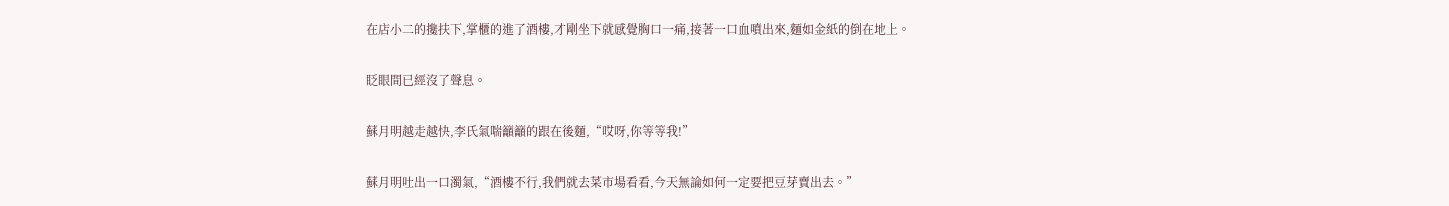在店小二的攙扶下,掌櫃的進了酒樓,才剛坐下就感覺胸口一痛,接著一口血噴出來,麵如金紙的倒在地上。

眨眼間已經沒了聲息。

蘇月明越走越快,李氏氣喘籲籲的跟在後麵,“哎呀,你等等我!”

蘇月明吐出一口濁氣,“酒樓不行,我們就去菜市場看看,今天無論如何一定要把豆芽賣出去。”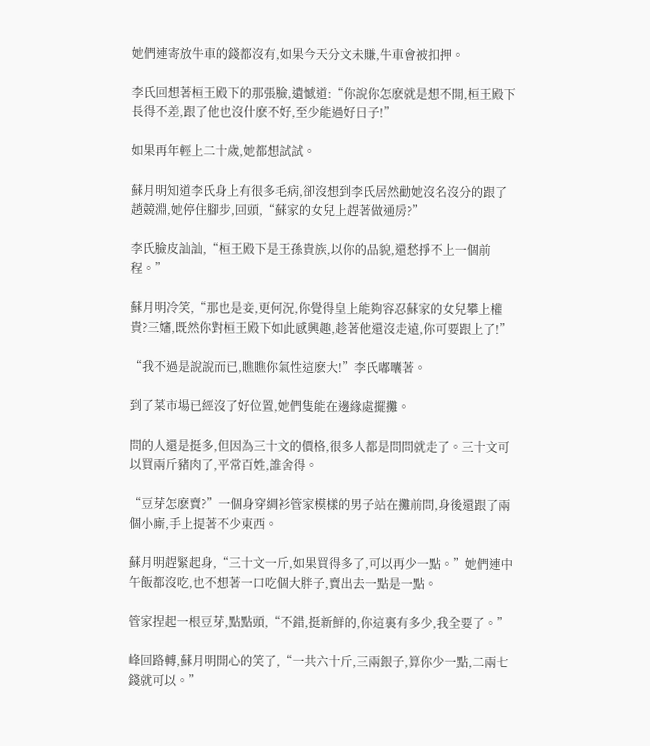她們連寄放牛車的錢都沒有,如果今天分文未賺,牛車會被扣押。

李氏回想著桓王殿下的那張臉,遺憾道:“你說你怎麽就是想不開,桓王殿下長得不差,跟了他也沒什麽不好,至少能過好日子!”

如果再年輕上二十歲,她都想試試。

蘇月明知道李氏身上有很多毛病,卻沒想到李氏居然勸她沒名沒分的跟了趙競淵,她停住腳步,回頭,“蘇家的女兒上趕著做通房?”

李氏臉皮訕訕,“桓王殿下是王孫貴族,以你的品貌,還愁掙不上一個前程。”

蘇月明冷笑,“那也是妾,更何況,你覺得皇上能夠容忍蘇家的女兒攀上權貴?三嬸,既然你對桓王殿下如此感興趣,趁著他還沒走遠,你可要跟上了!”

“我不過是說說而已,瞧瞧你氣性這麽大!”李氏嘟囔著。

到了菜市場已經沒了好位置,她們隻能在邊緣處擺攤。

問的人還是挺多,但因為三十文的價格,很多人都是問問就走了。三十文可以買兩斤豬肉了,平常百姓,誰舍得。

“豆芽怎麽賣?”一個身穿綢衫管家模樣的男子站在攤前問,身後還跟了兩個小廝,手上提著不少東西。

蘇月明趕緊起身,“三十文一斤,如果買得多了,可以再少一點。”她們連中午飯都沒吃,也不想著一口吃個大胖子,賣出去一點是一點。

管家捏起一根豆芽,點點頭,“不錯,挺新鮮的,你這裏有多少,我全要了。”

峰回路轉,蘇月明開心的笑了,“一共六十斤,三兩銀子,算你少一點,二兩七錢就可以。”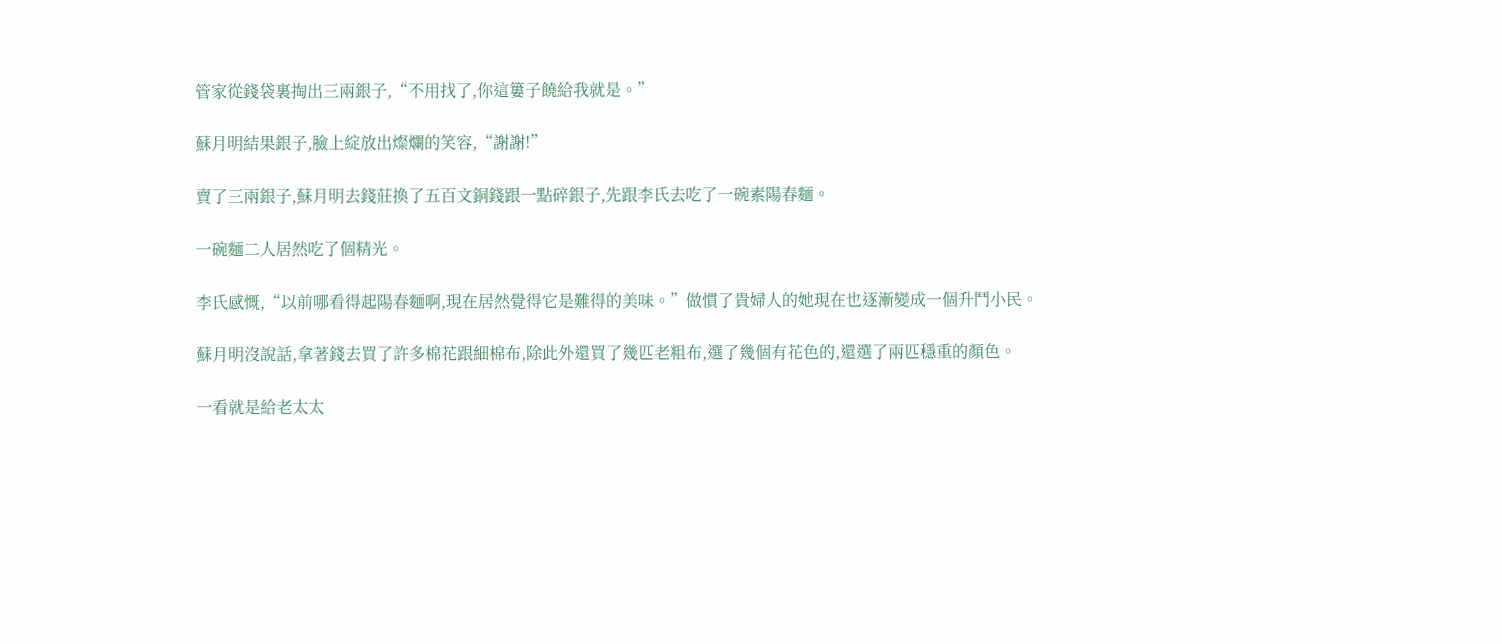管家從錢袋裏掏出三兩銀子,“不用找了,你這簍子饒給我就是。”

蘇月明結果銀子,臉上綻放出燦爛的笑容,“謝謝!”

賣了三兩銀子,蘇月明去錢莊換了五百文銅錢跟一點碎銀子,先跟李氏去吃了一碗素陽春麵。

一碗麵二人居然吃了個精光。

李氏感慨,“以前哪看得起陽春麵啊,現在居然覺得它是難得的美味。”做慣了貴婦人的她現在也逐漸變成一個升鬥小民。

蘇月明沒說話,拿著錢去買了許多棉花跟細棉布,除此外還買了幾匹老粗布,選了幾個有花色的,還選了兩匹穩重的顏色。

一看就是給老太太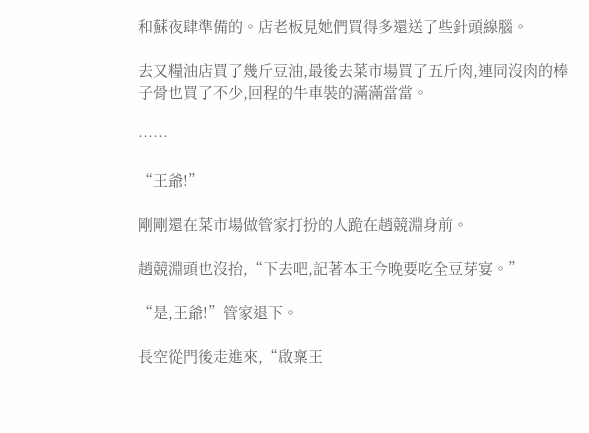和蘇夜肆準備的。店老板見她們買得多還送了些針頭線腦。

去又糧油店買了幾斤豆油,最後去菜市場買了五斤肉,連同沒肉的棒子骨也買了不少,回程的牛車裝的滿滿當當。

……

“王爺!”

剛剛還在菜市場做管家打扮的人跪在趙競淵身前。

趙競淵頭也沒抬,“下去吧,記著本王今晚要吃全豆芽宴。”

“是,王爺!”管家退下。

長空從門後走進來,“啟稟王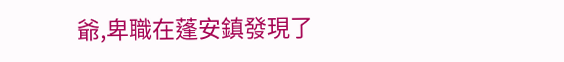爺,卑職在蓬安鎮發現了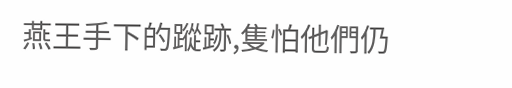燕王手下的蹤跡,隻怕他們仍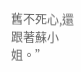舊不死心,還跟著蘇小姐。”